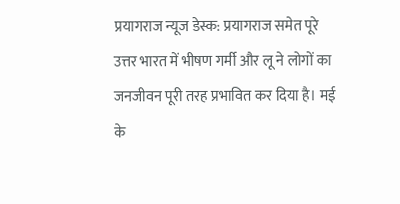प्रयागराज न्यूज डेस्क: प्रयागराज समेत पूरे उत्तर भारत में भीषण गर्मी और लू ने लोगों का जनजीवन पूरी तरह प्रभावित कर दिया है। मई के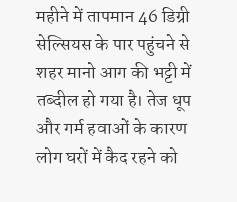महीने में तापमान 46 डिग्री सेल्सियस के पार पहुंचने से शहर मानो आग की भट्टी में तब्दील हो गया है। तेज धूप और गर्म हवाओं के कारण लोग घरों में कैद रहने को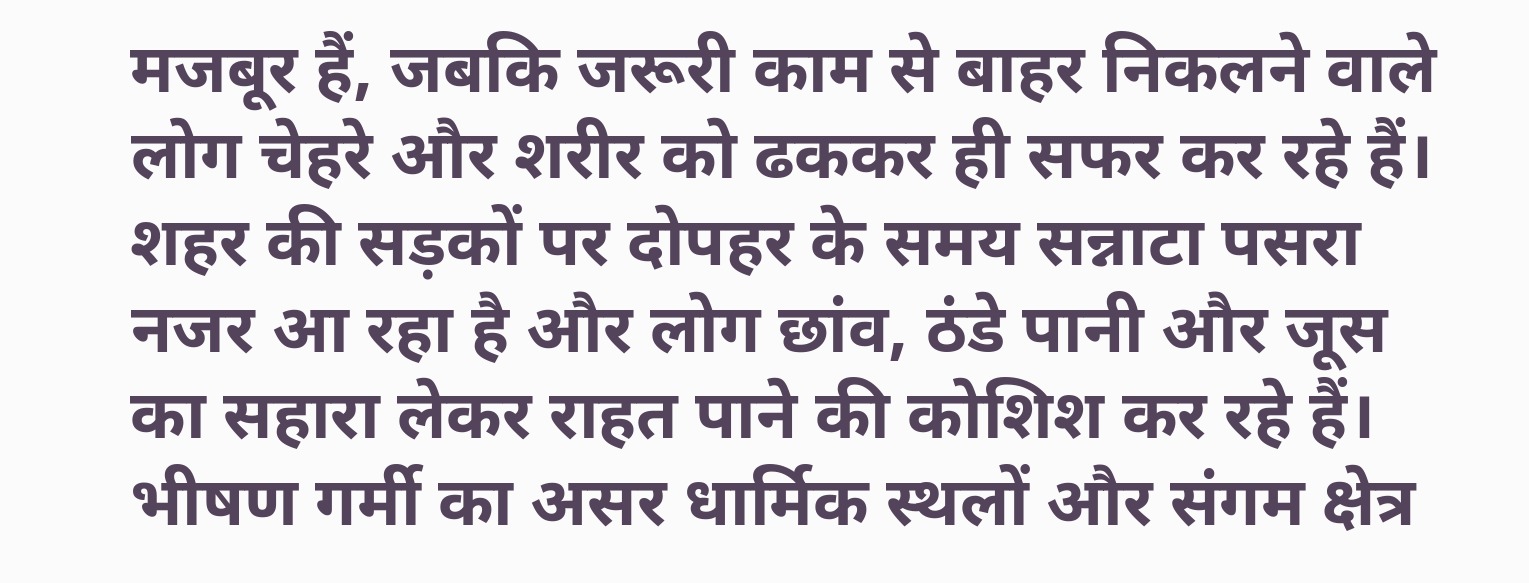मजबूर हैं, जबकि जरूरी काम से बाहर निकलने वाले लोग चेहरे और शरीर को ढककर ही सफर कर रहे हैं। शहर की सड़कों पर दोपहर के समय सन्नाटा पसरा नजर आ रहा है और लोग छांव, ठंडे पानी और जूस का सहारा लेकर राहत पाने की कोशिश कर रहे हैं।
भीषण गर्मी का असर धार्मिक स्थलों और संगम क्षेत्र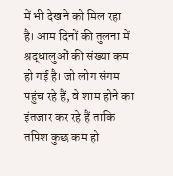में भी देखने को मिल रहा है। आम दिनों की तुलना में श्रद्धालुओं की संख्या कम हो गई है। जो लोग संगम पहुंच रहे हैं, वे शाम होने का इंतजार कर रहे हैं ताकि तपिश कुछ कम हो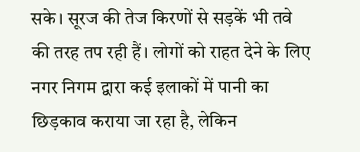सके। सूरज की तेज किरणों से सड़कें भी तवे की तरह तप रही हैं। लोगों को राहत देने के लिए नगर निगम द्वारा कई इलाकों में पानी का छिड़काव कराया जा रहा है, लेकिन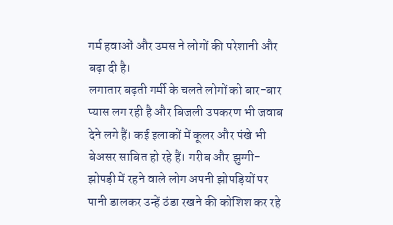गर्म हवाओं और उमस ने लोगों की परेशानी और बढ़ा दी है।
लगातार बढ़ती गर्मी के चलते लोगों को बार-बार प्यास लग रही है और बिजली उपकरण भी जवाब देने लगे हैं। कई इलाकों में कूलर और पंखे भी बेअसर साबित हो रहे हैं। गरीब और झुग्गी-झोपड़ी में रहने वाले लोग अपनी झोपड़ियों पर पानी डालकर उन्हें ठंडा रखने की कोशिश कर रहे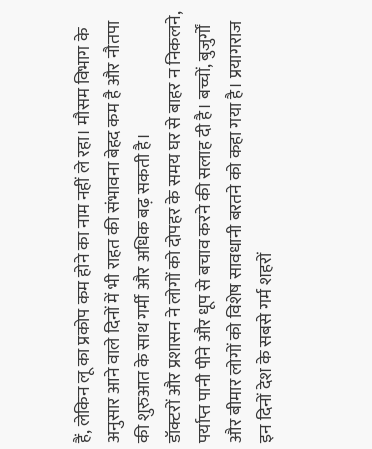हैं, लेकिन लू का प्रकोप कम होने का नाम नहीं ले रहा। मौसम विभाग के अनुसार आने वाले दिनों में भी राहत की संभावना बेहद कम है और नौतपा की शुरुआत के साथ गर्मी और अधिक बढ़ सकती है।
डॉक्टरों और प्रशासन ने लोगों को दोपहर के समय घर से बाहर न निकलने, पर्याप्त पानी पीने और धूप से बचाव करने की सलाह दी है। बच्चों, बुजुर्गों और बीमार लोगों को विशेष सावधानी बरतने को कहा गया है। प्रयागराज इन दिनों देश के सबसे गर्म शहरों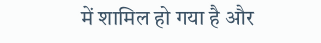में शामिल हो गया है और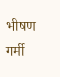भीषण गर्मी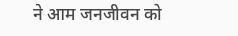ने आम जनजीवन को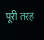पूरी तरह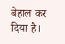बेहाल कर दिया है।